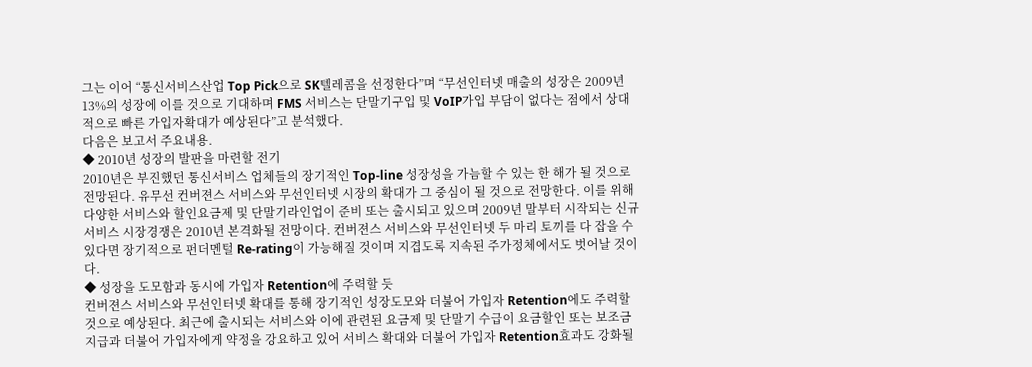그는 이어 “통신서비스산업 Top Pick으로 SK텔레콤을 선정한다”며 “무선인터넷 매출의 성장은 2009년 13%의 성장에 이를 것으로 기대하며 FMS 서비스는 단말기구입 및 VoIP가입 부담이 없다는 점에서 상대적으로 빠른 가입자확대가 예상된다”고 분석했다.
다음은 보고서 주요내용.
◆ 2010년 성장의 발판을 마련할 전기
2010년은 부진했던 통신서비스 업체들의 장기적인 Top-line 성장성을 가늠할 수 있는 한 해가 될 것으로 전망된다. 유무선 컨버젼스 서비스와 무선인터넷 시장의 확대가 그 중심이 될 것으로 전망한다. 이를 위해 다양한 서비스와 할인요금제 및 단말기라인업이 준비 또는 출시되고 있으며 2009년 말부터 시작되는 신규서비스 시장경쟁은 2010년 본격화될 전망이다. 컨버젼스 서비스와 무선인터넷 두 마리 토끼를 다 잡을 수 있다면 장기적으로 펀더멘털 Re-rating이 가능해질 것이며 지겹도록 지속된 주가정체에서도 벗어날 것이다.
◆ 성장을 도모함과 동시에 가입자 Retention에 주력할 듯
컨버젼스 서비스와 무선인터넷 확대를 통해 장기적인 성장도모와 더불어 가입자 Retention에도 주력할 것으로 예상된다. 최근에 출시되는 서비스와 이에 관련된 요금제 및 단말기 수급이 요금할인 또는 보조금 지급과 더불어 가입자에게 약정을 강요하고 있어 서비스 확대와 더불어 가입자 Retention효과도 강화될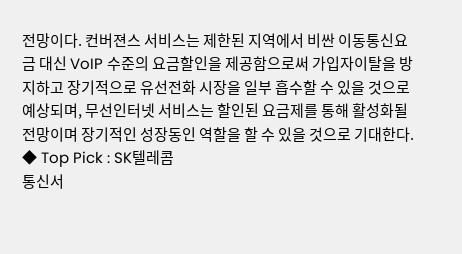전망이다. 컨버젼스 서비스는 제한된 지역에서 비싼 이동통신요금 대신 VoIP 수준의 요금할인을 제공함으로써 가입자이탈을 방지하고 장기적으로 유선전화 시장을 일부 흡수할 수 있을 것으로 예상되며, 무선인터넷 서비스는 할인된 요금제를 통해 활성화될 전망이며 장기적인 성장동인 역할을 할 수 있을 것으로 기대한다.
◆ Top Pick : SK텔레콤
통신서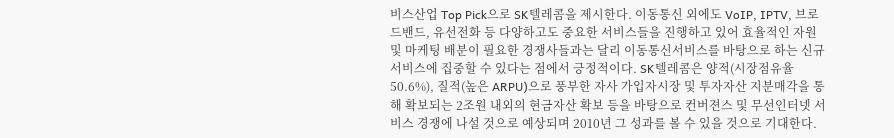비스산업 Top Pick으로 SK텔레콤을 제시한다. 이동통신 외에도 VoIP, IPTV, 브로드밴드, 유선전화 등 다양하고도 중요한 서비스들을 진행하고 있어 효율적인 자원 및 마케팅 배분이 필요한 경쟁사들과는 달리 이동통신서비스를 바탕으로 하는 신규서비스에 집중할 수 있다는 점에서 긍정적이다. SK텔레콤은 양적(시장점유율 50.6%), 질적(높은 ARPU)으로 풍부한 자사 가입자시장 및 투자자산 지분매각을 통해 확보되는 2조원 내외의 현금자산 확보 등을 바탕으로 컨버젼스 및 무선인터넷 서비스 경쟁에 나설 것으로 예상되며 2010년 그 성과를 볼 수 있을 것으로 기대한다.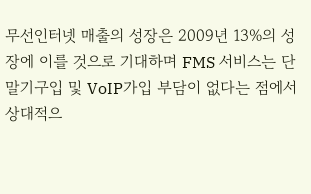무선인터넷 매출의 성장은 2009년 13%의 성장에 이를 것으로 기대하며 FMS 서비스는 단말기구입 및 VoIP가입 부담이 없다는 점에서 상대적으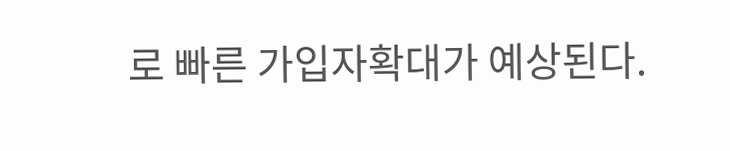로 빠른 가입자확대가 예상된다.